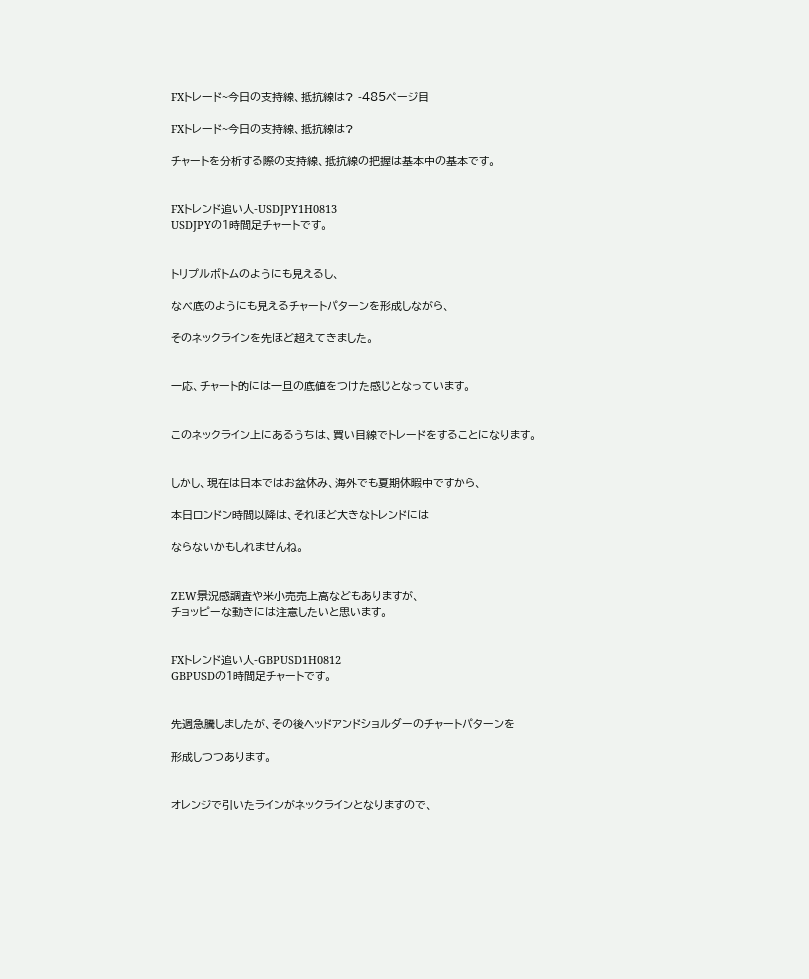FXトレード~今日の支持線、抵抗線は? -485ページ目

FXトレード~今日の支持線、抵抗線は?

チャートを分析する際の支持線、抵抗線の把握は基本中の基本です。


FXトレンド追い人-USDJPY1H0813
USDJPYの1時間足チャートです。


トリプルボトムのようにも見えるし、

なべ底のようにも見えるチャートパターンを形成しながら、

そのネックラインを先ほど超えてきました。


一応、チャート的には一旦の底値をつけた感じとなっています。


このネックライン上にあるうちは、買い目線でトレードをすることになります。


しかし、現在は日本ではお盆休み、海外でも夏期休暇中ですから、

本日ロンドン時間以降は、それほど大きなトレンドには

ならないかもしれませんね。


ZEW景況感調査や米小売売上高などもありますが、
チョッピーな動きには注意したいと思います。


FXトレンド追い人-GBPUSD1H0812
GBPUSDの1時間足チャートです。


先週急騰しましたが、その後ヘッドアンドショルダーのチャートパターンを

形成しつつあります。


オレンジで引いたラインがネックラインとなりますので、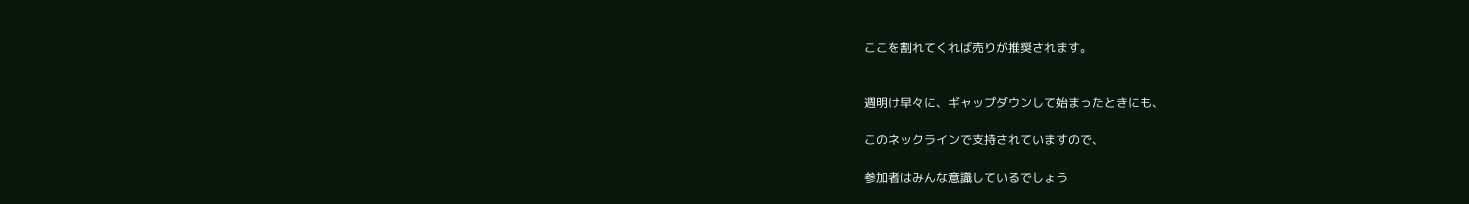ここを割れてくれば売りが推奨されます。


週明け早々に、ギャップダウンして始まったときにも、

このネックラインで支持されていますので、

参加者はみんな意識しているでしょう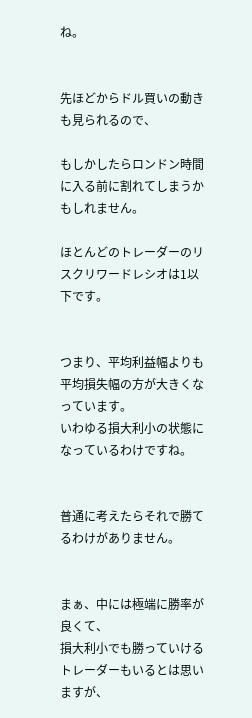ね。


先ほどからドル買いの動きも見られるので、

もしかしたらロンドン時間に入る前に割れてしまうかもしれません。

ほとんどのトレーダーのリスクリワードレシオは1以下です。


つまり、平均利益幅よりも平均損失幅の方が大きくなっています。
いわゆる損大利小の状態になっているわけですね。


普通に考えたらそれで勝てるわけがありません。


まぁ、中には極端に勝率が良くて、
損大利小でも勝っていけるトレーダーもいるとは思いますが、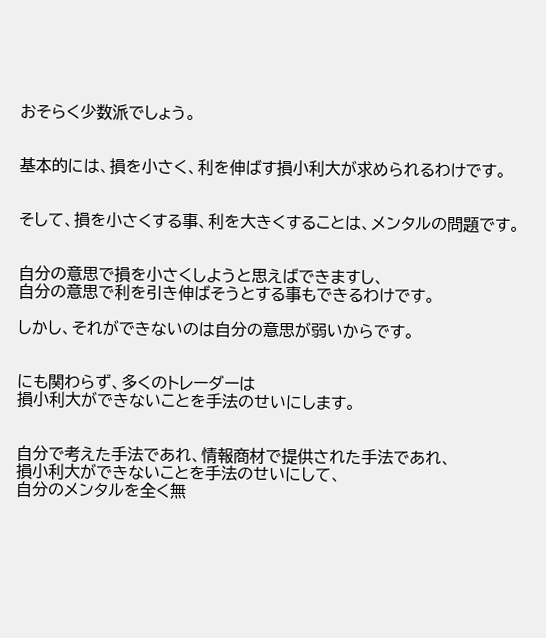おそらく少数派でしょう。


基本的には、損を小さく、利を伸ばす損小利大が求められるわけです。


そして、損を小さくする事、利を大きくすることは、メンタルの問題です。


自分の意思で損を小さくしようと思えばできますし、
自分の意思で利を引き伸ばそうとする事もできるわけです。

しかし、それができないのは自分の意思が弱いからです。


にも関わらず、多くのトレーダーは
損小利大ができないことを手法のせいにします。


自分で考えた手法であれ、情報商材で提供された手法であれ、
損小利大ができないことを手法のせいにして、
自分のメンタルを全く無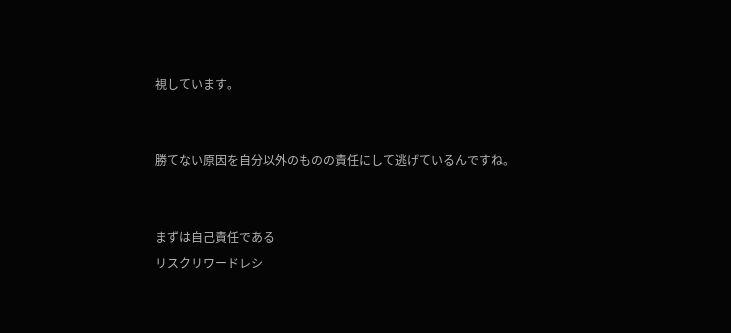視しています。


勝てない原因を自分以外のものの責任にして逃げているんですね。


まずは自己責任である
リスクリワードレシ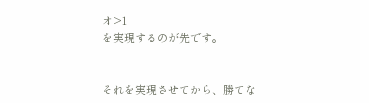オ>1
を実現するのが先です。


それを実現させてから、勝てな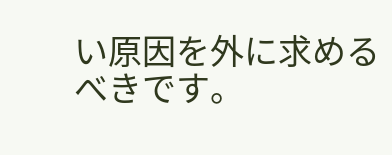い原因を外に求めるべきです。